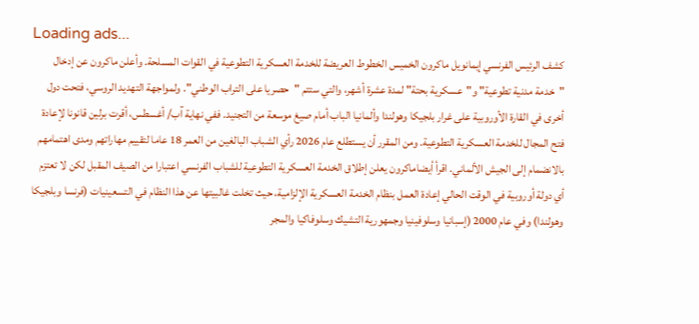Loading ads...
كشف الرئيس الفرنسي إيمانويل ماكرون الخميس الخطوط العريضة للخدمة العسكرية التطوعية في القوات المسلحة. وأعلن ماكرون عن إدخال "خدمة مدنية تطوعية" و"عسكرية بحتة" لمدة عشرة أشهر، والتي ستتم "حصريا على التراب الوطني". ولمواجهة التهديد الروسي، فتحت دول أخرى في القارة الأوروبية على غرار بلجيكا وهولندا وألمانيا الباب أمام صيغ موسعة من التجنيد. ففي نهاية آب/ أغسطس، أقرت برلين قانونا لإعادة فتح المجال للخدمة العسكرية التطوعية. ومن المقرر أن يستطلع عام 2026 رأي الشباب البالغين من العمر 18 عاما لتقييم مهاراتهم ومدى اهتمامهم بالانضمام إلى الجيش الألماني. اقرأ أيضاماكرون يعلن إطلاق الخدمة العسكرية التطوعية للشباب الفرنسي اعتبارا من الصيف المقبل لكن لا تعتزم أي دولة أوروبية في الوقت الحالي إعادة العمل بنظام الخدمة العسكرية الإلزامية، حيث تخلت غالبيتها عن هذا النظام في التسعينيات (فرنسا وبلجيكا وهولندا) وفي عام 2000 (إسبانيا وسلوفينيا وجمهورية التشيك وسلوفاكيا والمجر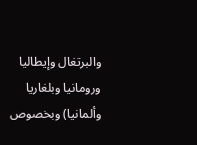والبرتغال وإيطاليا ورومانيا وبلغاريا وألمانيا) وبخصوص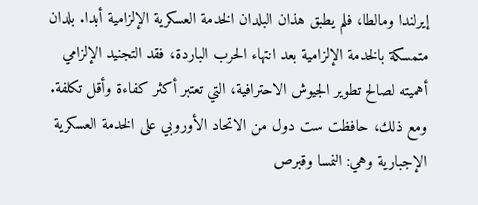إيرلندا ومالطا، فلم يطبق هذان البلدان الخدمة العسكرية الإلزامية أبدا. بلدان متمسكة بالخدمة الإلزامية بعد انتهاء الحرب الباردة، فقد التجنيد الإلزامي أهميته لصالح تطوير الجيوش الاحترافية، التي تعتبر أكثر كفاءة وأقل تكلفة. ومع ذلك، حافظت ست دول من الاتحاد الأوروبي على الخدمة العسكرية الإجبارية وهي: النمسا وقبرص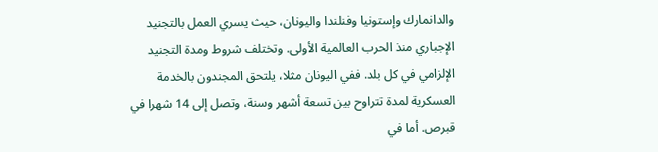والدانمارك وإستونيا وفنلندا واليونان، حيث يسري العمل بالتجنيد الإجباري منذ الحرب العالمية الأولى. وتختلف شروط ومدة التجنيد الإلزامي في كل بلد. ففي اليونان مثلا، يلتحق المجندون بالخدمة العسكرية لمدة تتراوح بين تسعة أشهر وسنة، وتصل إلى 14 شهرا في قبرص. أما في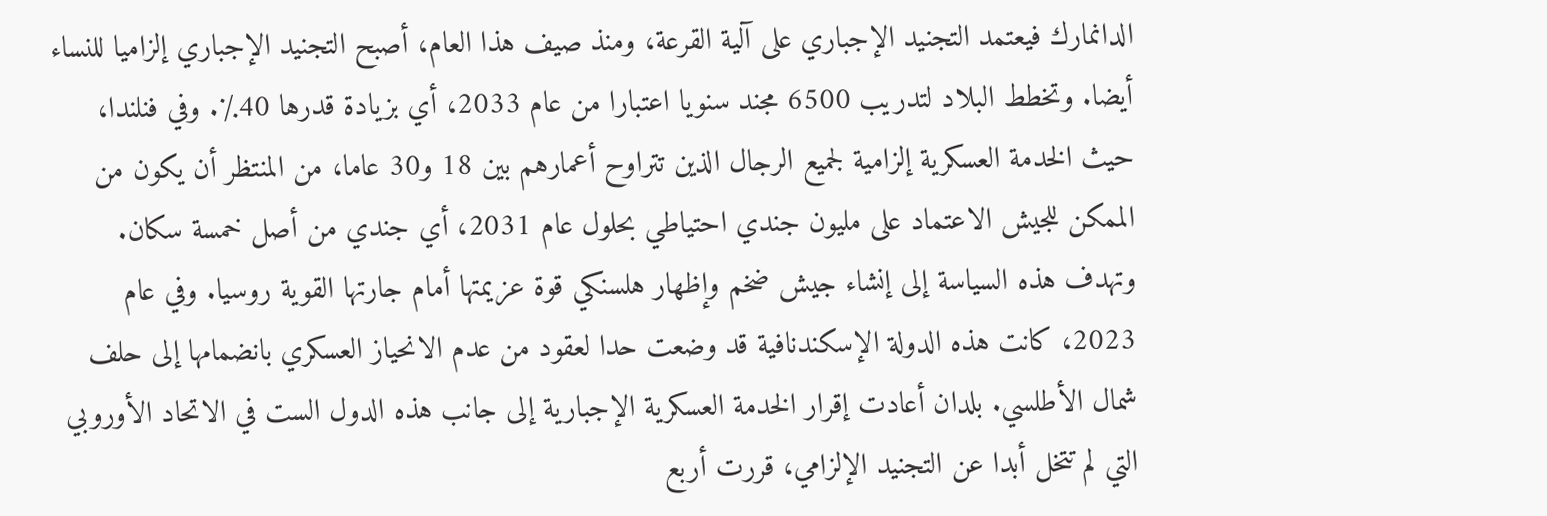الدانمارك فيعتمد التجنيد الإجباري على آلية القرعة، ومنذ صيف هذا العام، أصبح التجنيد الإجباري إلزاميا للنساء أيضا. وتخطط البلاد لتدريب 6500 مجند سنويا اعتبارا من عام 2033، أي بزيادة قدرها 40٪. وفي فنلندا، حيث الخدمة العسكرية إلزامية لجميع الرجال الذين تتراوح أعمارهم بين 18 و30 عاما، من المنتظر أن يكون من الممكن للجيش الاعتماد على مليون جندي احتياطي بحلول عام 2031، أي جندي من أصل خمسة سكان. وتهدف هذه السياسة إلى إنشاء جيش ضخم وإظهار هلسنكي قوة عزيمتها أمام جارتها القوية روسيا. وفي عام 2023، كانت هذه الدولة الإسكندنافية قد وضعت حدا لعقود من عدم الانحياز العسكري بانضمامها إلى حلف شمال الأطلسي. بلدان أعادت إقرار الخدمة العسكرية الإجبارية إلى جانب هذه الدول الست في الاتحاد الأوروبي التي لم تتخل أبدا عن التجنيد الإلزامي، قررت أربع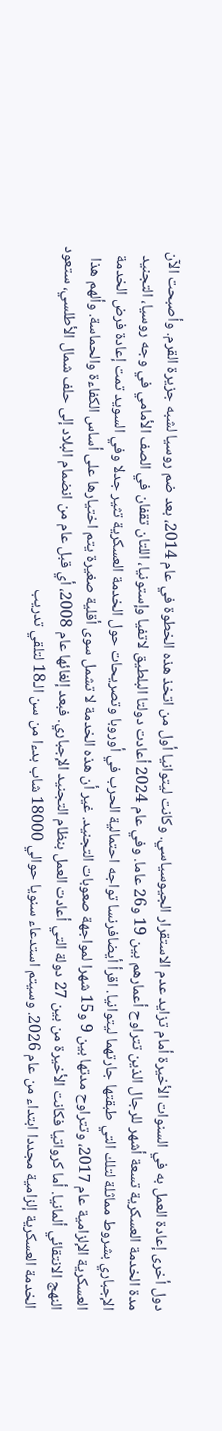دول أخرى إعادة العمل به في السنوات الأخيرة أمام تزايد عدم الاستقرار الجيوسياسي. وكانت ليتوانيا أول من اتخذ هذه الخطوة في عام 2014، بعد ضم روسيا لشبه جزيرة القرم. وأصبحت الآن مدة الخدمة العسكرية تسعة أشهر للرجال الذين تتراوح أعمارهم بين 19 و26 عاما. وفي عام 2024 أعادت دولتا البلطيق لاتفيا وإستونيا، اللتان تقفان في الصف الأمامي في وجه روسيا، التجنيد الإجباري بشروط مماثلة لتلك التي طبقتها جارتهما ليتوانيا. اقرأ أيضافرنسا تواجه احتمالية الحرب في أوروبا وتصريحات حول الخدمة العسكرية تثير جدلا وفي السويد تمت إعادة فرض الخدمة العسكرية الإلزامية عام 2017، وتتراوح مدتها بين 9 و15 شهرا لمواجهة صعوبات التجنيد. غير أن هذه الخدمة لا تشمل سوى أقلية صغيرة يتم اختيارها على أساس الكفاءة والحماسة. وألهم هذا النهج الانتقائي ألمانيا. أما كرواتيا فكانت الأخيرة من بين 27 دولة التي أعادت العمل بنظام التجنيد الإجباري. فبعد إلغائها عام 2008، أي قبل عام من انضمام البلاد إلى حلف شمال الأطلسي، ستعود الخدمة العسكرية إلزامية مجددا ابتداء من عام 2026. وسيتم استدعاء سنويا حوالي 18000 شاب بدءا من سن الـ18 لتلقي تدريب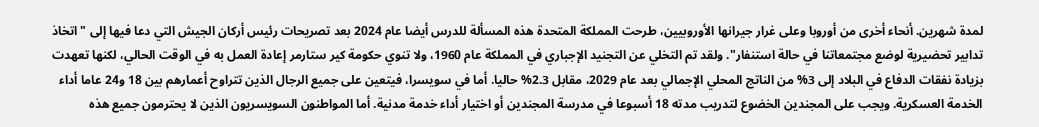لمدة شهرين. أنحاء أخرى من أوروبا وعلى غرار جيرانها الأوروبيين، طرحت المملكة المتحدة هذه المسألة للدرس أيضا عام 2024 بعد تصريحات رئيس أركان الجيش التي دعا فيها إلى "اتخاذ تدابير تحضيرية لوضع مجتمعاتنا في حالة استنفار". ولقد تم التخلي عن التجنيد الإجباري في المملكة عام 1960، ولا تنوي حكومة كير ستارمر إعادة العمل به في الوقت الحالي، لكنها تعهدت بزيادة نفقات الدفاع في البلاد إلى 3% من الناتج المحلي الإجمالي بعد عام 2029، مقابل 2.3% حاليا. أما في سويسرا، فيتعين على جميع الرجال الذين تتراوح أعمارهم بين 18 و24 عاما أداء الخدمة العسكرية. ويجب على المجندين الخضوع لتدريب مدته 18 أسبوعا في مدرسة المجندين أو اختيار أداء خدمة مدنية. أما المواطنون السويسريون الذين لا يحترمون جميع هذه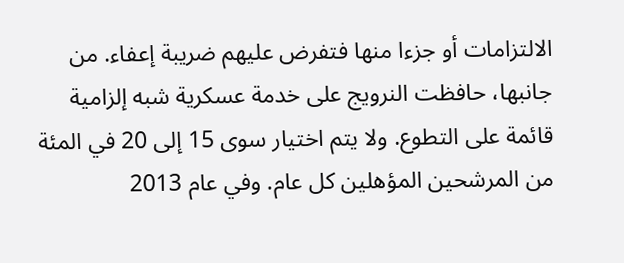الالتزامات أو جزءا منها فتفرض عليهم ضريبة إعفاء. من جانبها، حافظت النرويج على خدمة عسكرية شبه إلزامية قائمة على التطوع. ولا يتم اختيار سوى 15 إلى 20 في المئة من المرشحين المؤهلين كل عام. وفي عام 2013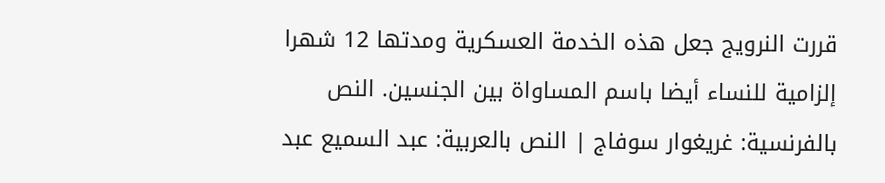قررت النرويج جعل هذه الخدمة العسكرية ومدتها 12 شهرا إلزامية للنساء أيضا باسم المساواة بين الجنسين. النص بالفرنسية: غريغوار سوفاج | النص بالعربية: عبد السميع عبد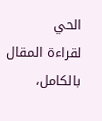الحي
لقراءة المقال بالكامل،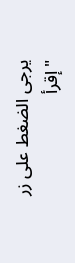يرجى الضغط على زر "إقرأ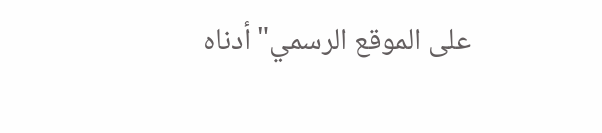على الموقع الرسمي" أدناه